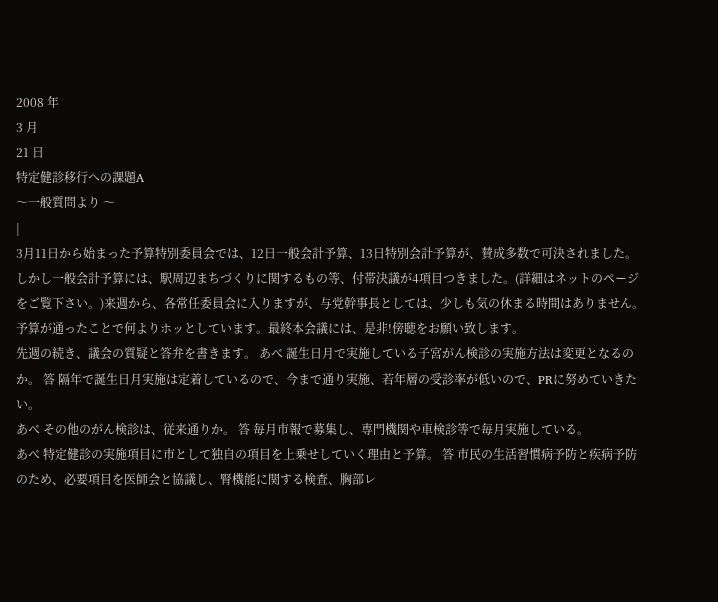2008 年
3 月
21 日
特定健診移行への課題A
〜一般質問より 〜
|
3月11日から始まった予算特別委員会では、12日一般会計予算、13日特別会計予算が、賛成多数で可決されました。しかし一般会計予算には、駅周辺まちづくりに関するもの等、付帯決議が4項目つきました。(詳細はネットのページをご覧下さい。)来週から、各常任委員会に入りますが、与党幹事長としては、少しも気の休まる時間はありません。予算が通ったことで何よりホッとしています。最終本会議には、是非!傍聴をお願い致します。
先週の続き、議会の質疑と答弁を書きます。 あべ 誕生日月で実施している子宮がん検診の実施方法は変更となるのか。 答 隔年で誕生日月実施は定着しているので、今まで通り実施、若年層の受診率が低いので、PRに努めていきたい。
あべ その他のがん検診は、従来通りか。 答 毎月市報で募集し、専門機関や車検診等で毎月実施している。
あべ 特定健診の実施項目に市として独自の項目を上乗せしていく理由と予算。 答 市民の生活習慣病予防と疾病予防のため、必要項目を医師会と協議し、腎機能に関する検査、胸部レ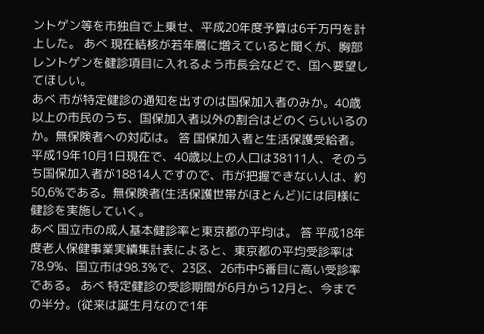ントゲン等を市独自で上乗せ、平成20年度予算は6千万円を計上した。 あべ 現在結核が若年層に増えていると聞くが、胸部レントゲンを健診項目に入れるよう市長会などで、国へ要望してほしい。
あべ 市が特定健診の通知を出すのは国保加入者のみか。40歳以上の市民のうち、国保加入者以外の割合はどのくらいいるのか。無保険者への対応は。 答 国保加入者と生活保護受給者。平成19年10月1日現在で、40歳以上の人口は38111人、そのうち国保加入者が18814人ですので、市が把握できない人は、約50,6%である。無保険者(生活保護世帯がほとんど)には同様に健診を実施していく。
あべ 国立市の成人基本健診率と東京都の平均は。 答 平成18年度老人保健事業実績集計表によると、東京都の平均受診率は78.9%、国立市は98.3%で、23区、26市中5番目に高い受診率である。 あべ 特定健診の受診期間が6月から12月と、今までの半分。(従来は誕生月なので1年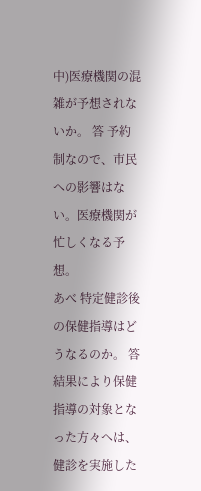中)医療機関の混雑が予想されないか。 答 予約制なので、市民への影響はない。医療機関が忙しくなる予想。
あべ 特定健診後の保健指導はどうなるのか。 答 結果により保健指導の対象となった方々へは、健診を実施した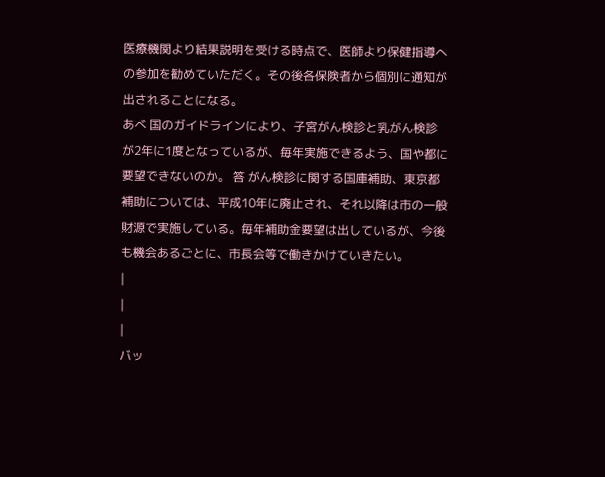医療機関より結果説明を受ける時点で、医師より保健指導への参加を勧めていただく。その後各保険者から個別に通知が出されることになる。
あべ 国のガイドラインにより、子宮がん検診と乳がん検診が2年に1度となっているが、毎年実施できるよう、国や都に要望できないのか。 答 がん検診に関する国庫補助、東京都補助については、平成10年に廃止され、それ以降は市の一般財源で実施している。毎年補助金要望は出しているが、今後も機会あるごとに、市長会等で働きかけていきたい。
|
|
|
バッ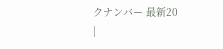クナンバー 最新20
|